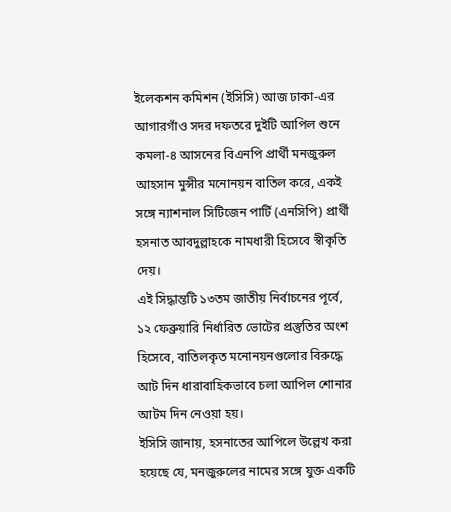ইলেকশন কমিশন (ইসিসি) আজ ঢাকা‑এর আগারগাঁও সদর দফতরে দুইটি আপিল শুনে কমলা-৪ আসনের বিএনপি প্রার্থী মনজুরুল আহসান মুন্সীর মনোনয়ন বাতিল করে, একই সঙ্গে ন্যাশনাল সিটিজেন পার্টি (এনসিপি) প্রার্থী হসনাত আবদুল্লাহকে নামধারী হিসেবে স্বীকৃতি দেয়।
এই সিদ্ধান্তটি ১৩তম জাতীয় নির্বাচনের পূর্বে, ১২ ফেব্রুয়ারি নির্ধারিত ভোটের প্রস্তুতির অংশ হিসেবে, বাতিলকৃত মনোনয়নগুলোর বিরুদ্ধে আট দিন ধারাবাহিকভাবে চলা আপিল শোনার আটম দিন নেওয়া হয়।
ইসিসি জানায়, হসনাতের আপিলে উল্লেখ করা হয়েছে যে, মনজুরুলের নামের সঙ্গে যুক্ত একটি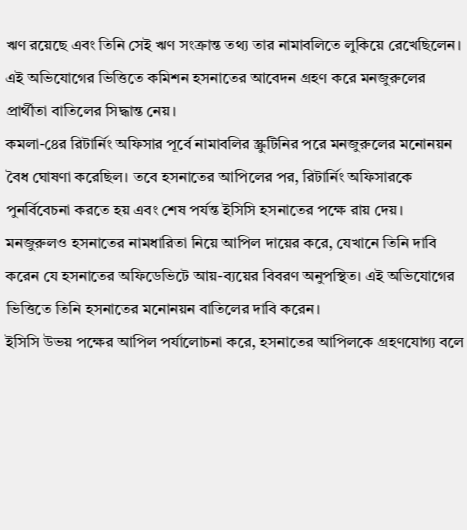ঋণ রয়েছে এবং তিনি সেই ঋণ সংক্রান্ত তথ্য তার নামাবলিতে লুকিয়ে রেখেছিলেন। এই অভিযোগের ভিত্তিতে কমিশন হসনাতের আবেদন গ্রহণ করে মনজুরুলের প্রার্থীতা বাতিলের সিদ্ধান্ত নেয়।
কমলা-৪ের রিটার্নিং অফিসার পূর্বে নামাবলির স্ক্রুটিনির পরে মনজুরুলের মনোনয়ন বৈধ ঘোষণা করেছিল। তবে হসনাতের আপিলের পর, রিটার্নিং অফিসারকে পুনর্বিবেচনা করতে হয় এবং শেষ পর্যন্ত ইসিসি হসনাতের পক্ষে রায় দেয়।
মনজুরুলও হসনাতের নামধারিতা নিয়ে আপিল দায়ের করে, যেখানে তিনি দাবি করেন যে হসনাতের অফিডেভিটে আয়-ব্যয়ের বিবরণ অনুপস্থিত। এই অভিযোগের ভিত্তিতে তিনি হসনাতের মনোনয়ন বাতিলের দাবি করেন।
ইসিসি উভয় পক্ষের আপিল পর্যালোচনা করে, হসনাতের আপিলকে গ্রহণযোগ্য বলে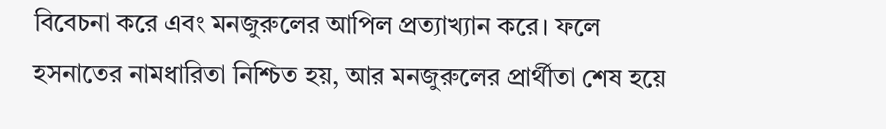বিবেচনা করে এবং মনজুরুলের আপিল প্রত্যাখ্যান করে। ফলে হসনাতের নামধারিতা নিশ্চিত হয়, আর মনজুরুলের প্রার্থীতা শেষ হয়ে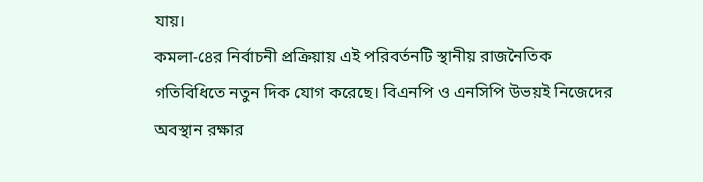যায়।
কমলা-৪ের নির্বাচনী প্রক্রিয়ায় এই পরিবর্তনটি স্থানীয় রাজনৈতিক গতিবিধিতে নতুন দিক যোগ করেছে। বিএনপি ও এনসিপি উভয়ই নিজেদের অবস্থান রক্ষার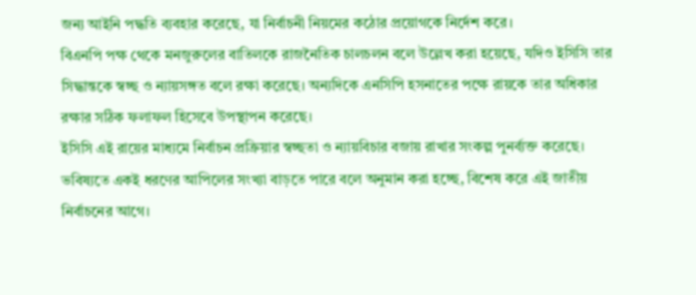জন্য আইনি পদ্ধতি ব্যবহার করেছে, যা নির্বাচনী নিয়মের কঠোর প্রয়োগকে নির্দেশ করে।
বিএনপি পক্ষ থেকে মনজুরুলের বাতিলকে রাজনৈতিক চালচলন বলে উল্লেখ করা হয়েছে, যদিও ইসিসি তার সিদ্ধান্তকে স্বচ্ছ ও ন্যায়সঙ্গত বলে রক্ষা করেছে। অন্যদিকে এনসিপি হসনাতের পক্ষে রায়কে তার অধিকার রক্ষার সঠিক ফলাফল হিসেবে উপস্থাপন করেছে।
ইসিসি এই রায়ের মাধ্যমে নির্বাচন প্রক্রিয়ার স্বচ্ছতা ও ন্যায়বিচার বজায় রাখার সংকল্প পুনর্ব্যক্ত করেছে। ভবিষ্যতে একই ধরণের আপিলের সংখ্যা বাড়তে পারে বলে অনুমান করা হচ্ছে, বিশেষ করে এই জাতীয় নির্বাচনের আগে।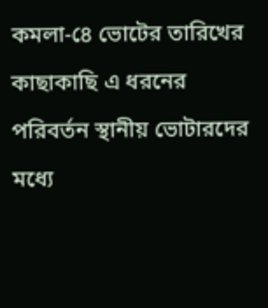কমলা-৪ে ভোটের তারিখের কাছাকাছি এ ধরনের পরিবর্তন স্থানীয় ভোটারদের মধ্যে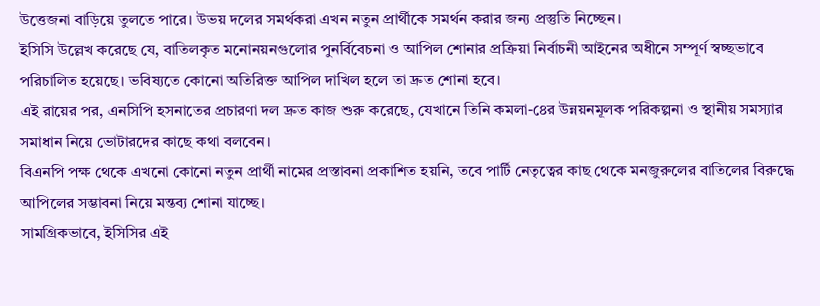উত্তেজনা বাড়িয়ে তুলতে পারে। উভয় দলের সমর্থকরা এখন নতুন প্রার্থীকে সমর্থন করার জন্য প্রস্তুতি নিচ্ছেন।
ইসিসি উল্লেখ করেছে যে, বাতিলকৃত মনোনয়নগুলোর পুনর্বিবেচনা ও আপিল শোনার প্রক্রিয়া নির্বাচনী আইনের অধীনে সম্পূর্ণ স্বচ্ছভাবে পরিচালিত হয়েছে। ভবিষ্যতে কোনো অতিরিক্ত আপিল দাখিল হলে তা দ্রুত শোনা হবে।
এই রায়ের পর, এনসিপি হসনাতের প্রচারণা দল দ্রুত কাজ শুরু করেছে, যেখানে তিনি কমলা-৪ের উন্নয়নমূলক পরিকল্পনা ও স্থানীয় সমস্যার সমাধান নিয়ে ভোটারদের কাছে কথা বলবেন।
বিএনপি পক্ষ থেকে এখনো কোনো নতুন প্রার্থী নামের প্রস্তাবনা প্রকাশিত হয়নি, তবে পার্টি নেতৃত্বের কাছ থেকে মনজুরুলের বাতিলের বিরুদ্ধে আপিলের সম্ভাবনা নিয়ে মন্তব্য শোনা যাচ্ছে।
সামগ্রিকভাবে, ইসিসির এই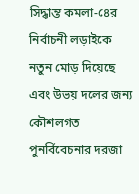সিদ্ধান্ত কমলা-৪ের নির্বাচনী লড়াইকে নতুন মোড় দিয়েছে এবং উভয় দলের জন্য কৌশলগত পুনর্বিবেচনার দরজা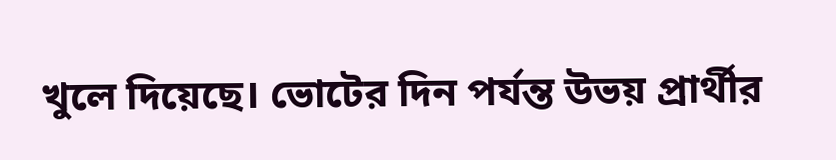খুলে দিয়েছে। ভোটের দিন পর্যন্ত উভয় প্রার্থীর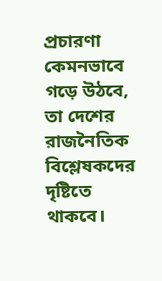প্রচারণা কেমনভাবে গড়ে উঠবে, তা দেশের রাজনৈতিক বিশ্লেষকদের দৃষ্টিতে থাকবে।